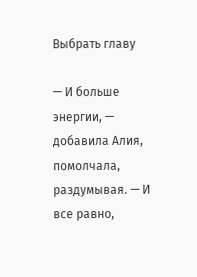Выбрать главу

— И больше энергии, — добавила Алия, помолчала, раздумывая. — И все равно,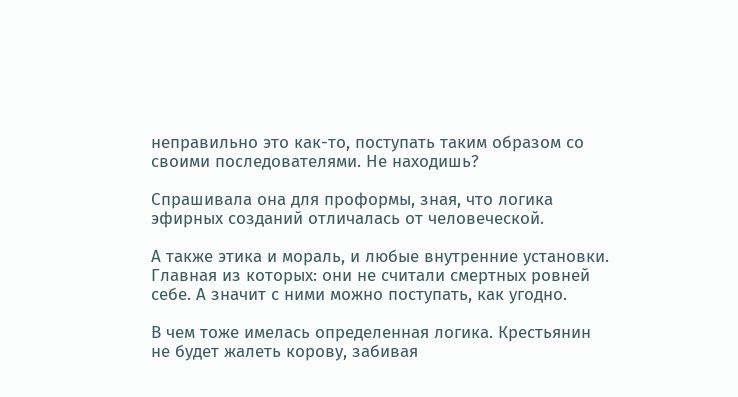неправильно это как-то, поступать таким образом со своими последователями. Не находишь?

Спрашивала она для проформы, зная, что логика эфирных созданий отличалась от человеческой.

А также этика и мораль, и любые внутренние установки. Главная из которых: они не считали смертных ровней себе. А значит с ними можно поступать, как угодно.

В чем тоже имелась определенная логика. Крестьянин не будет жалеть корову, забивая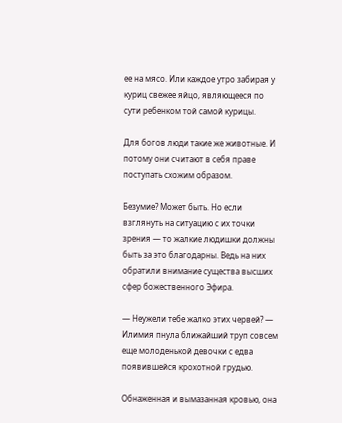ее на мясо. Или каждое утро забирая у куриц свежее яйцо, являющееся по сути ребенком той самой курицы.

Для богов люди такие же животные. И потому они считают в себя праве поступать схожим образом.

Безумие? Может быть. Но если взглянуть на ситуацию с их точки зрения — то жалкие людишки должны быть за это благодарны. Ведь на них обратили внимание существа высших сфер божественного Эфира.

— Неужели тебе жалко этих червей? — Илимия пнула ближайший труп совсем еще молоденькой девочки с едва появившейся крохотной грудью.

Обнаженная и вымазанная кровью, она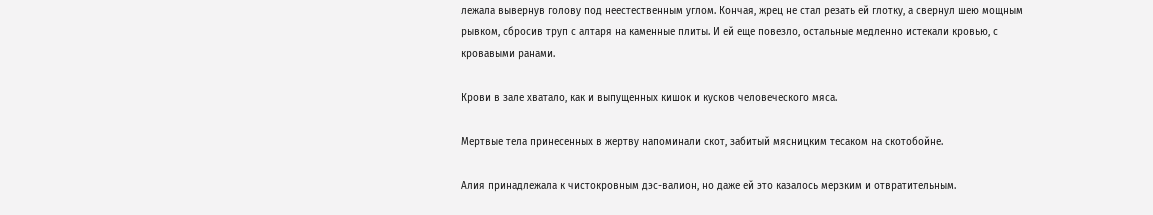лежала вывернув голову под неестественным углом. Кончая, жрец не стал резать ей глотку, а свернул шею мощным рывком, сбросив труп с алтаря на каменные плиты. И ей еще повезло, остальные медленно истекали кровью, с кровавыми ранами.

Крови в зале хватало, как и выпущенных кишок и кусков человеческого мяса.

Мертвые тела принесенных в жертву напоминали скот, забитый мясницким тесаком на скотобойне.

Алия принадлежала к чистокровным дэс-валион, но даже ей это казалось мерзким и отвратительным.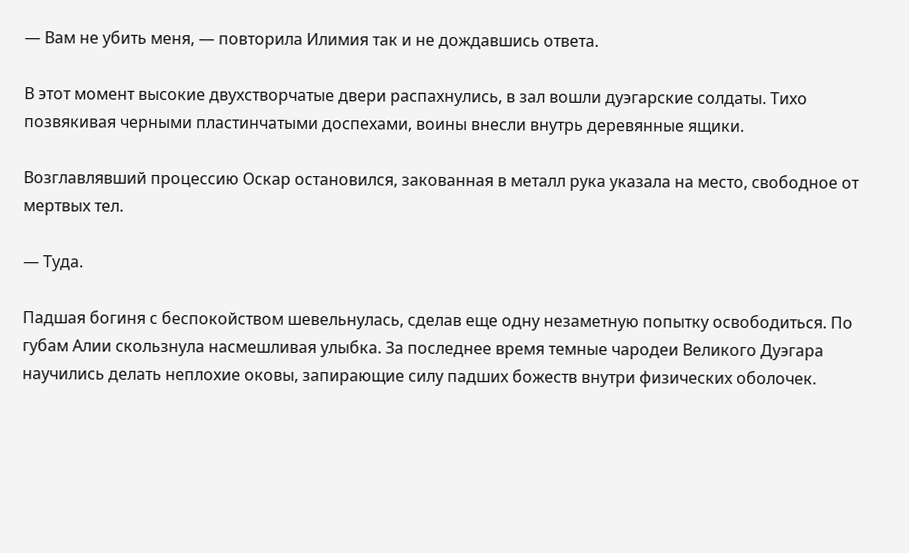— Вам не убить меня, — повторила Илимия так и не дождавшись ответа.

В этот момент высокие двухстворчатые двери распахнулись, в зал вошли дуэгарские солдаты. Тихо позвякивая черными пластинчатыми доспехами, воины внесли внутрь деревянные ящики.

Возглавлявший процессию Оскар остановился, закованная в металл рука указала на место, свободное от мертвых тел.

— Туда.

Падшая богиня с беспокойством шевельнулась, сделав еще одну незаметную попытку освободиться. По губам Алии скользнула насмешливая улыбка. За последнее время темные чародеи Великого Дуэгара научились делать неплохие оковы, запирающие силу падших божеств внутри физических оболочек.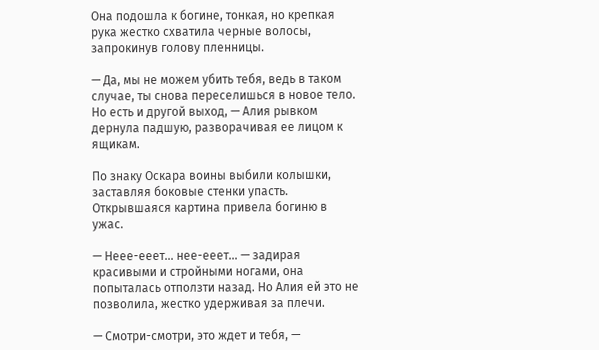Она подошла к богине, тонкая, но крепкая рука жестко схватила черные волосы, запрокинув голову пленницы.

— Да, мы не можем убить тебя, ведь в таком случае, ты снова переселишься в новое тело. Но есть и другой выход, — Алия рывком дернула падшую, разворачивая ее лицом к ящикам.

По знаку Оскара воины выбили колышки, заставляя боковые стенки упасть. Открывшаяся картина привела богиню в ужас.

— Неее-ееет… нее-ееет… — задирая красивыми и стройными ногами, она попыталась отползти назад. Но Алия ей это не позволила, жестко удерживая за плечи.

— Смотри-смотри, это ждет и тебя, —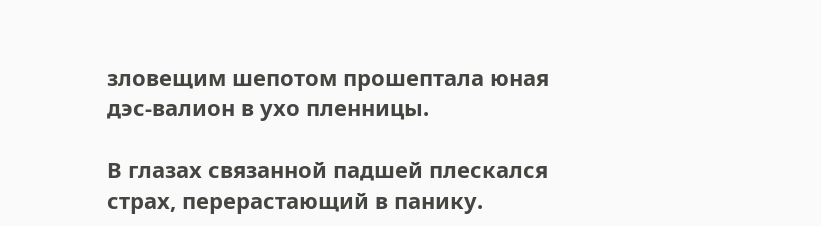зловещим шепотом прошептала юная дэс-валион в ухо пленницы.

В глазах связанной падшей плескался страх, перерастающий в панику.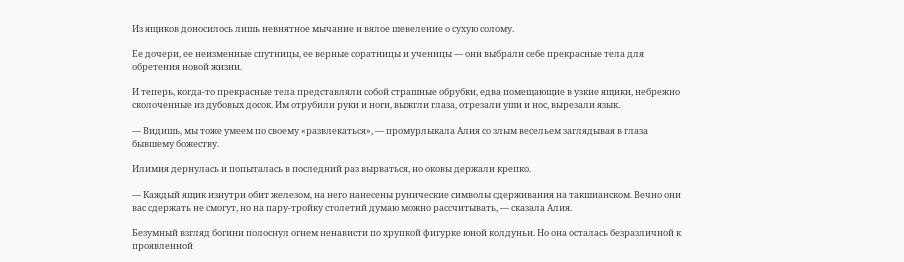Из ящиков доносилось лишь невнятное мычание и вялое шевеление о сухую солому.

Ее дочери, ее неизменные спутницы, ее верные соратницы и ученицы — они выбрали себе прекрасные тела для обретения новой жизни.

И теперь, когда-то прекрасные тела представляли собой страшные обрубки, едва помещающие в узкие ящики, небрежно сколоченные из дубовых досок. Им отрубили руки и ноги, выжгли глаза, отрезали уши и нос, вырезали язык.

— Видишь, мы тоже умеем по своему «развлекаться», — промурлыкала Алия со злым весельем заглядывая в глаза бывшему божеству.

Илимия дернулась и попыталась в последний раз вырваться, но оковы держали крепко.

— Каждый ящик изнутри обит железом, на него нанесены рунические символы сдерживания на такшианском. Вечно они вас сдержать не смогут, но на пару-тройку столетий думаю можно рассчитывать, — сказала Алия.

Безумный взгляд богини полоснул огнем ненависти по хрупкой фигурке юной колдуньи. Но она осталась безразличной к проявленной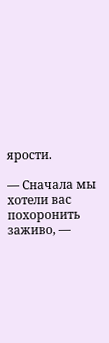ярости.

— Сначала мы хотели вас похоронить заживо, —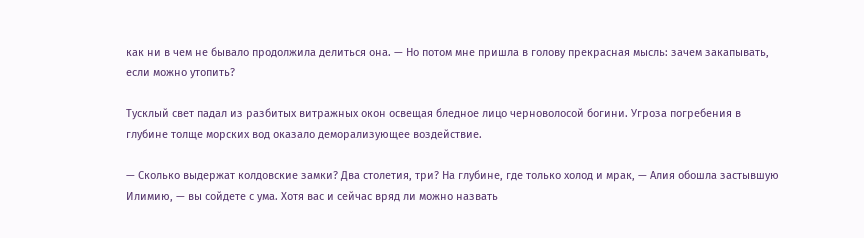как ни в чем не бывало продолжила делиться она. — Но потом мне пришла в голову прекрасная мысль: зачем закапывать, если можно утопить?

Тусклый свет падал из разбитых витражных окон освещая бледное лицо черноволосой богини. Угроза погребения в глубине толще морских вод оказало деморализующее воздействие.

— Сколько выдержат колдовские замки? Два столетия, три? На глубине, где только холод и мрак, — Алия обошла застывшую Илимию, — вы сойдете с ума. Хотя вас и сейчас вряд ли можно назвать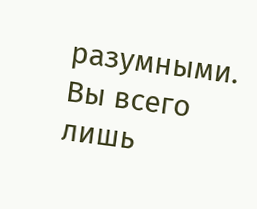разумными. Вы всего лишь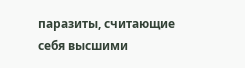паразиты, считающие себя высшими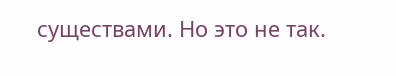существами. Но это не так.